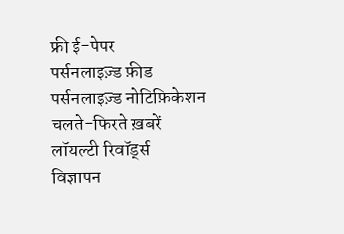फ्री ई-पेपर
पर्सनलाइज़्ड फ़ीड
पर्सनलाइज़्ड नोटिफ़िकेशन
चलते-फिरते ख़बरें
लॉयल्टी रिवॉर्ड्स
विज्ञापन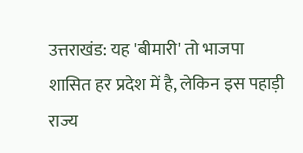उत्तराखंड: यह 'बीमारी' तो भाजपा शासित हर प्रदेश में है, लेकिन इस पहाड़ी राज्य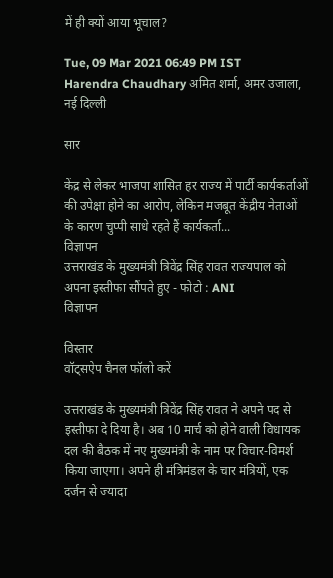में ही क्यों आया भूचाल?

Tue, 09 Mar 2021 06:49 PM IST
Harendra Chaudhary अमित शर्मा, अमर उजाला, नई दिल्ली

सार

केंद्र से लेकर भाजपा शासित हर राज्य में पार्टी कार्यकर्ताओं की उपेक्षा होने का आरोप, लेकिन मजबूत केंद्रीय नेताओं के कारण चुप्पी साधे रहते हैं कार्यकर्ता...
विज्ञापन
उत्तराखंड के मुख्यमंत्री त्रिवेंद्र सिंह रावत राज्यपाल को अपना इस्तीफा सौंपते हुए - फोटो : ANI
विज्ञापन

विस्तार
वॉट्सऐप चैनल फॉलो करें

उत्तराखंड के मुख्यमंत्री त्रिवेंद्र सिंह रावत ने अपने पद से इस्तीफा दे दिया है। अब 10 मार्च को होने वाली विधायक दल की बैठक में नए मुख्यमंत्री के नाम पर विचार-विमर्श किया जाएगा। अपने ही मंत्रिमंडल के चार मंत्रियों, एक दर्जन से ज्यादा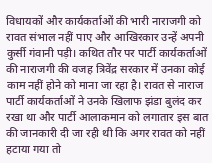विधायकों और कार्यकर्ताओं की भारी नाराजगी को रावत संभाल नहीं पाए और आखिरकार उन्हें अपनी कुर्सी गंवानी पड़ी। कथित तौर पर पार्टी कार्यकर्ताओं की नाराजगी की वजह त्रिवेंद्र सरकार में उनका कोई काम नहीं होने को माना जा रहा है। रावत से नाराज पार्टी कार्यकर्ताओं ने उनके खिलाफ झंडा बुलंद कर रखा था और पार्टी आलाकमान को लगातार इस बात की जानकारी दी जा रही थी कि अगर रावत को नहीं हटाया गया तो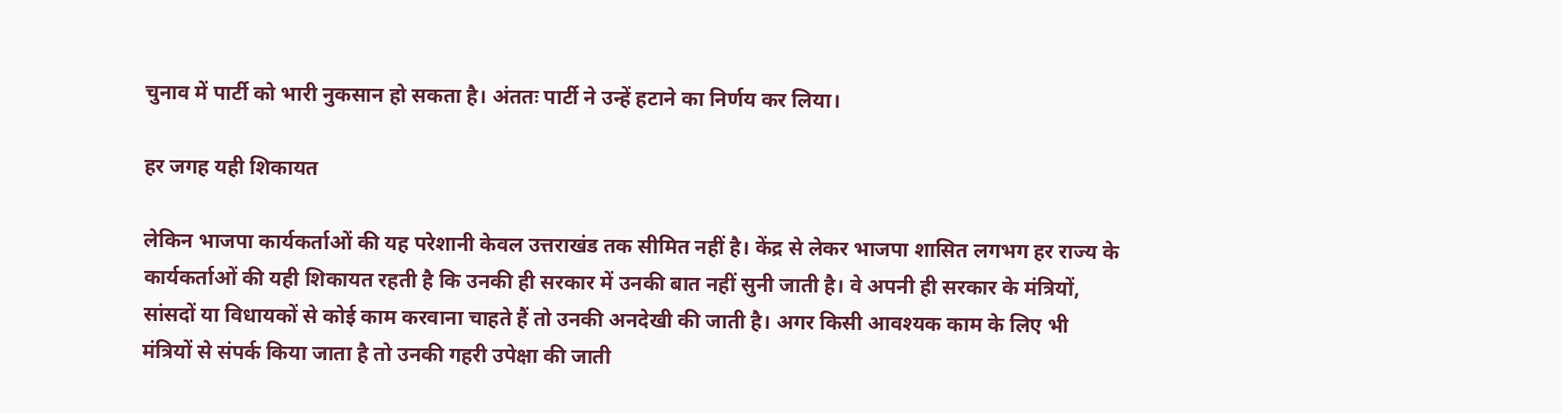चुनाव में पार्टी को भारी नुकसान हो सकता है। अंततः पार्टी ने उन्हें हटाने का निर्णय कर लिया।

हर जगह यही शिकायत

लेकिन भाजपा कार्यकर्ताओं की यह परेशानी केवल उत्तराखंड तक सीमित नहीं है। केंद्र से लेकर भाजपा शासित लगभग हर राज्य के कार्यकर्ताओं की यही शिकायत रहती है कि उनकी ही सरकार में उनकी बात नहीं सुनी जाती है। वे अपनी ही सरकार के मंत्रियों, सांसदों या विधायकों से कोई काम करवाना चाहते हैं तो उनकी अनदेखी की जाती है। अगर किसी आवश्यक काम के लिए भी मंत्रियों से संपर्क किया जाता है तो उनकी गहरी उपेक्षा की जाती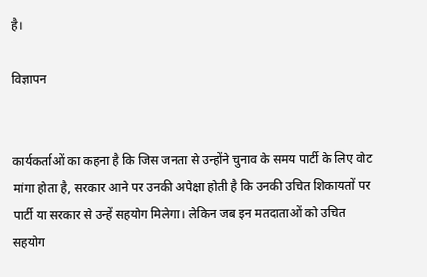है।

विज्ञापन


कार्यकर्ताओं का कहना है कि जिस जनता से उन्होंने चुनाव के समय पार्टी के लिए वोट मांगा होता है, सरकार आने पर उनकी अपेक्षा होती है कि उनकी उचित शिकायतों पर पार्टी या सरकार से उन्हें सहयोग मिलेगा। लेकिन जब इन मतदाताओं को उचित सहयोग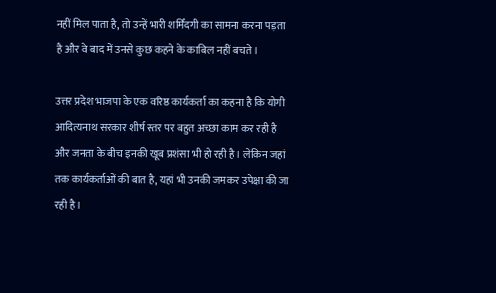नहीं मिल पाता है, तो उन्हें भारी शर्मिंदगी का सामना करना पड़ता है और वे बाद में उनसे कुछ कहने के काबिल नहीं बचते।

उत्तर प्रदेश भाजपा के एक वरिष्ठ कार्यकर्ता का कहना है कि योगी आदित्यनाथ सरकार शीर्ष स्तर पर बहुत अच्छा काम कर रही है और जनता के बीच इनकी खूब प्रशंसा भी हो रही है। लेकिन जहां तक कार्यकर्ताओं की बात है, यहां भी उनकी जमकर उपेक्षा की जा रही है।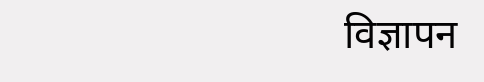विज्ञापन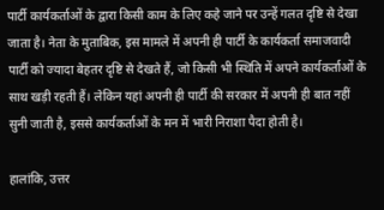पार्टी कार्यकर्ताओं के द्वारा किसी काम के लिए कहे जाने पर उन्हें गलत दृष्टि से देखा जाता है। नेता के मुताबिक, इस मामले में अपनी ही पार्टी के कार्यकर्ता समाजवादी पार्टी को ज्यादा बेहतर दृष्टि से देखते हैं, जो किसी भी स्थिति में अपने कार्यकर्ताओं के साथ खड़ी रहती हैं। लेकिन यहां अपनी ही पार्टी की सरकार में अपनी ही बात नहीं सुनी जाती है, इससे कार्यकर्ताओं के मन में भारी निराशा पैदा होती है।

हालांकि, उत्तर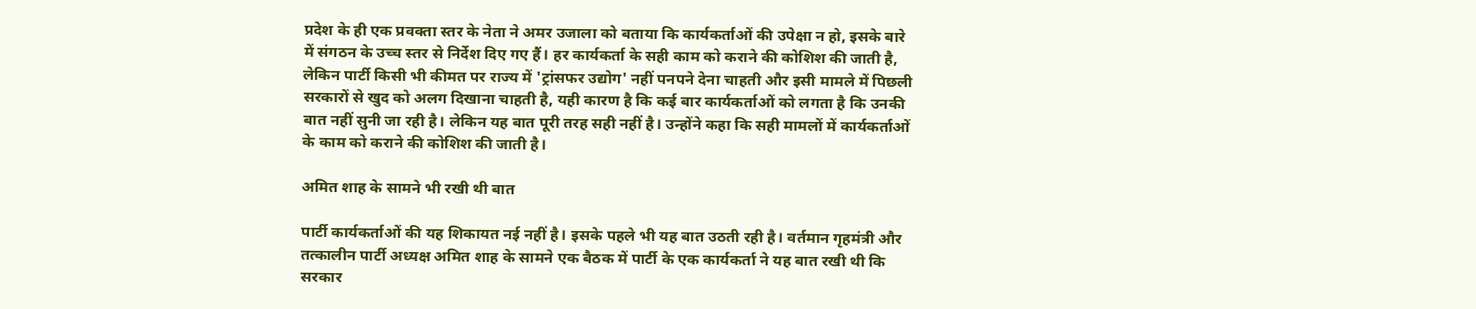प्रदेश के ही एक प्रवक्ता स्तर के नेता ने अमर उजाला को बताया कि कार्यकर्ताओं की उपेक्षा न हो, इसके बारे में संगठन के उच्च स्तर से निर्देश दिए गए हैं। हर कार्यकर्ता के सही काम को कराने की कोशिश की जाती है, लेकिन पार्टी किसी भी कीमत पर राज्य में 'ट्रांसफर उद्योग' नहीं पनपने देना चाहती और इसी मामले में पिछली सरकारों से खुद को अलग दिखाना चाहती है, यही कारण है कि कई बार कार्यकर्ताओं को लगता है कि उनकी बात नहीं सुनी जा रही है। लेकिन यह बात पूरी तरह सही नहीं है। उन्होंने कहा कि सही मामलों में कार्यकर्ताओं के काम को कराने की कोशिश की जाती है।

अमित शाह के सामने भी रखी थी बात

पार्टी कार्यकर्ताओं की यह शिकायत नई नहीं है। इसके पहले भी यह बात उठती रही है। वर्तमान गृहमंत्री और तत्कालीन पार्टी अध्यक्ष अमित शाह के सामने एक बैठक में पार्टी के एक कार्यकर्ता ने यह बात रखी थी कि सरकार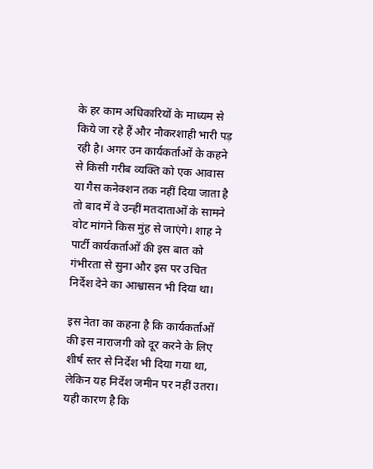के हर काम अधिकारियों के माध्यम से किये जा रहे हैं और नौकरशाही भारी पड़ रही है। अगर उन कार्यकर्ताओं के कहने से किसी गरीब व्यक्ति को एक आवास या गैस कनेक्शन तक नहीं दिया जाता है तो बाद में वे उन्हीं मतदाताओं के सामने वोट मांगने किस मुंह से जाएंगे। शाह ने पार्टी कार्यकर्ताओं की इस बात को गंभीरता से सुना और इस पर उचित निर्देश देने का आश्वासन भी दिया था।

इस नेता का कहना है कि कार्यकर्ताओं की इस नाराजगी को दूर करने के लिए शीर्ष स्तर से निर्देश भी दिया गया था, लेकिन यह निर्देश जमीन पर नहीं उतरा। यही कारण है कि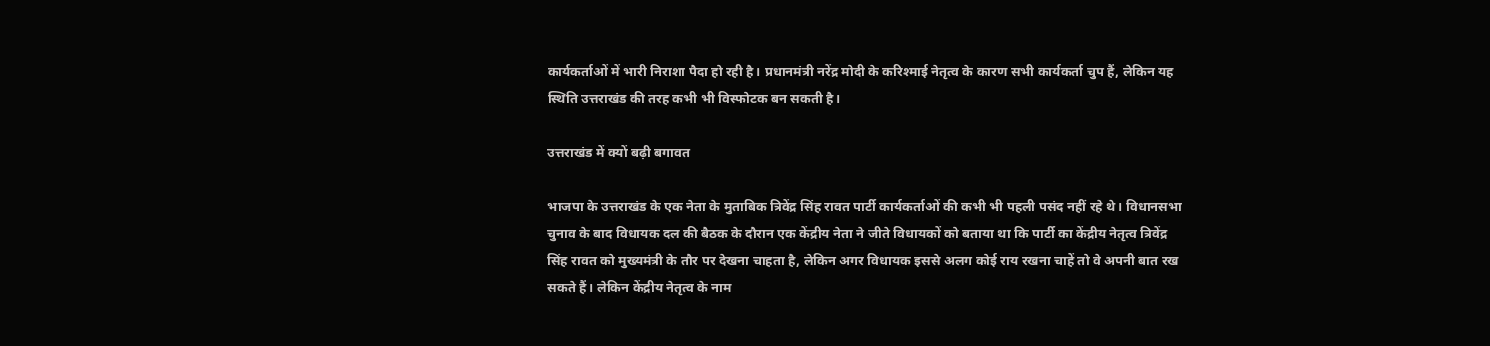कार्यकर्ताओं में भारी निराशा पैदा हो रही है। प्रधानमंत्री नरेंद्र मोदी के करिश्माई नेतृत्व के कारण सभी कार्यकर्ता चुप हैं, लेकिन यह स्थिति उत्तराखंड की तरह कभी भी विस्फोटक बन सकती है।

उत्तराखंड में क्यों बढ़ी बगावत

भाजपा के उत्तराखंड के एक नेता के मुताबिक त्रिवेंद्र सिंह रावत पार्टी कार्यकर्ताओं की कभी भी पहली पसंद नहीं रहे थे। विधानसभा चुनाव के बाद विधायक दल की बैठक के दौरान एक केंद्रीय नेता ने जीते विधायकों को बताया था कि पार्टी का केंद्रीय नेतृत्व त्रिवेंद्र सिंह रावत को मुख्यमंत्री के तौर पर देखना चाहता है, लेकिन अगर विधायक इससे अलग कोई राय रखना चाहें तो वे अपनी बात रख सकते हैं। लेकिन केंद्रीय नेतृत्व के नाम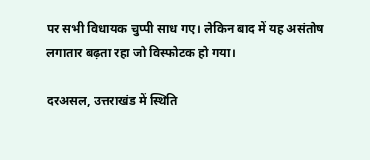पर सभी विधायक चुप्पी साध गए। लेकिन बाद में यह असंतोष लगातार बढ़ता रहा जो विस्फोटक हो गया।

दरअसल, उत्तराखंड में स्थिति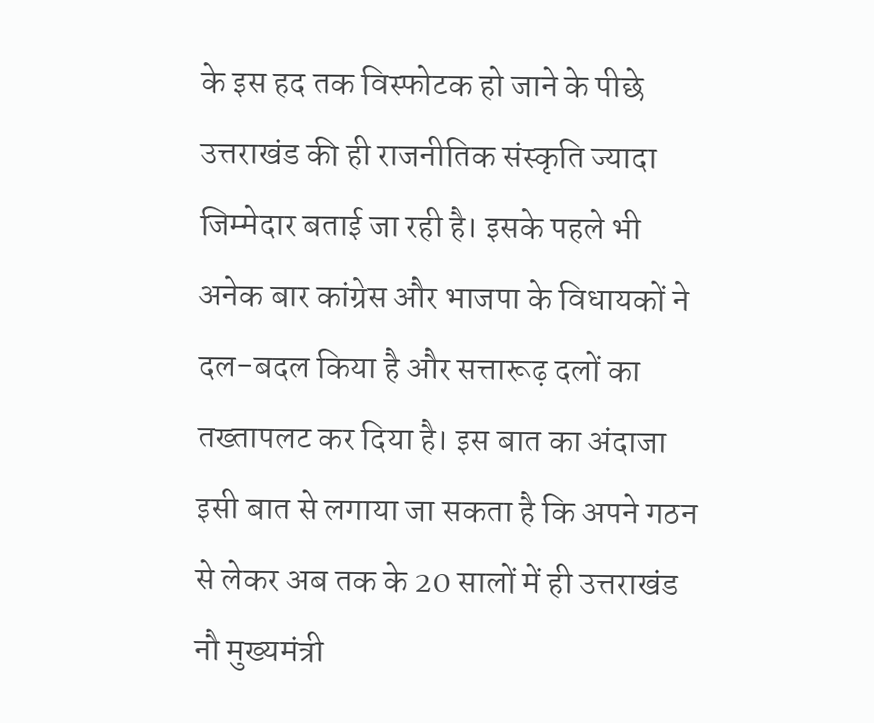के इस हद तक विस्फोटक हो जाने के पीछे उत्तराखंड की ही राजनीतिक संस्कृति ज्यादा जिम्मेदार बताई जा रही है। इसके पहले भी अनेक बार कांग्रेस और भाजपा के विधायकों ने दल-बदल किया है और सत्तारूढ़ दलों का तख्तापलट कर दिया है। इस बात का अंदाजा इसी बात से लगाया जा सकता है कि अपने गठन से लेकर अब तक के 20 सालों में ही उत्तराखंड नौ मुख्यमंत्री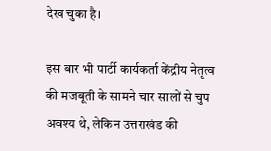देख चुका है।

इस बार भी पार्टी कार्यकर्ता केंद्रीय नेतृत्व की मजबूती के सामने चार सालों से चुप अवश्य थे, लेकिन उत्तराखंड की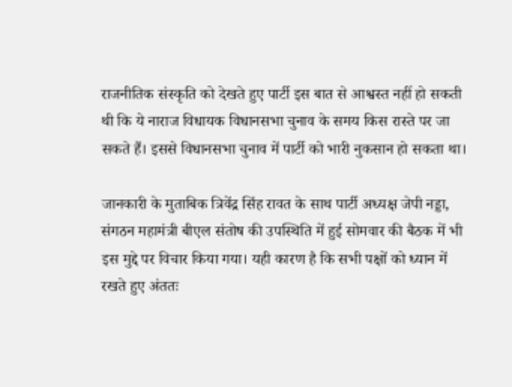राजनीतिक संस्कृति को देखते हुए पार्टी इस बात से आश्वस्त नहीं हो सकती थी कि ये नाराज विधायक विधानसभा चुनाव के समय किस रास्ते पर जा सकते हैं। इससे विधानसभा चुनाव में पार्टी को भारी नुकसान हो सकता था।

जानकारी के मुताबिक त्रिवेंद्र सिंह रावत के साथ पार्टी अध्यक्ष जेपी नड्डा, संगठन महामंत्री बीएल संतोष की उपस्थिति में हुई सोमवार की बैठक में भी इस मुद्दे पर विचार किया गया। यही कारण है कि सभी पक्षों को ध्यान में रखते हुए अंततः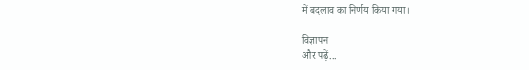में बदलाव का निर्णय किया गया।

विज्ञापन
और पढ़ें...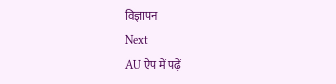विज्ञापन
Next
AU ऐप में पढ़ें